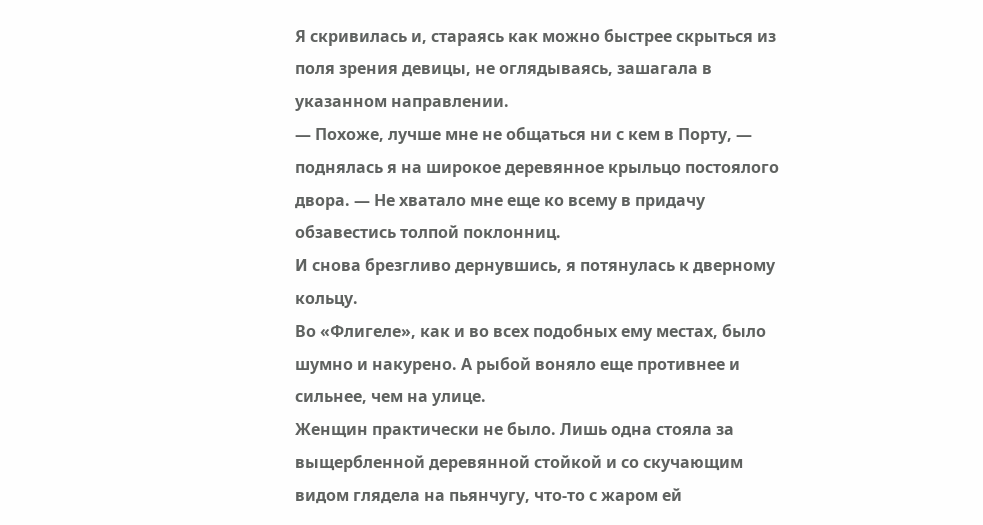Я скривилась и, стараясь как можно быстрее скрыться из поля зрения девицы, не оглядываясь, зашагала в указанном направлении.
— Похоже, лучше мне не общаться ни с кем в Порту, — поднялась я на широкое деревянное крыльцо постоялого двора. — Не хватало мне еще ко всему в придачу обзавестись толпой поклонниц.
И снова брезгливо дернувшись, я потянулась к дверному кольцу.
Во «Флигеле», как и во всех подобных ему местах, было шумно и накурено. А рыбой воняло еще противнее и сильнее, чем на улице.
Женщин практически не было. Лишь одна стояла за выщербленной деревянной стойкой и со скучающим видом глядела на пьянчугу, что-то с жаром ей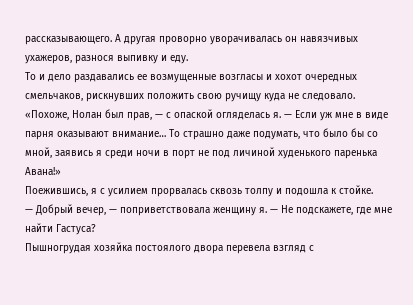рассказывающего. А другая проворно уворачивалась он навязчивых ухажеров, разнося выпивку и еду.
То и дело раздавались ее возмущенные возгласы и хохот очередных смельчаков, рискнувших положить свою ручищу куда не следовало.
«Похоже, Нолан был прав, — с опаской огляделась я. — Если уж мне в виде парня оказывают внимание… То страшно даже подумать, что было бы со мной, заявись я среди ночи в порт не под личиной худенького паренька Авана!»
Поежившись, я с усилием прорвалась сквозь толпу и подошла к стойке.
— Добрый вечер, — поприветствовала женщину я. — Не подскажете, где мне найти Гастуса?
Пышногрудая хозяйка постоялого двора перевела взгляд с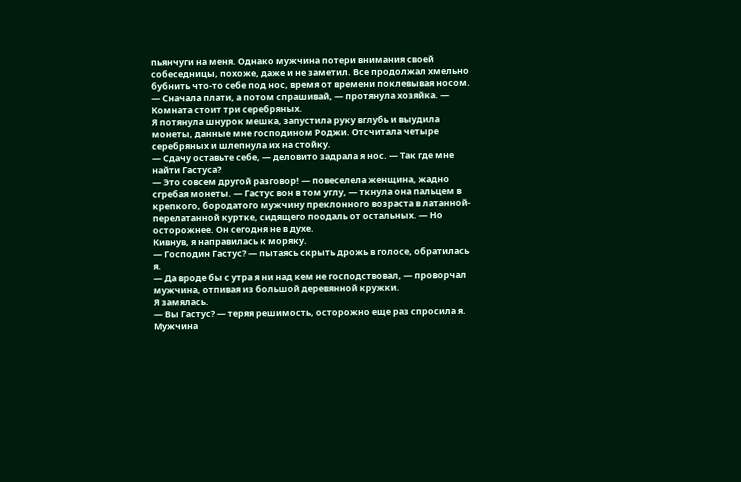пьянчуги на меня. Однако мужчина потери внимания своей собеседницы, похоже, даже и не заметил. Все продолжал хмельно бубнить что-то себе под нос, время от времени поклевывая носом.
— Сначала плати, а потом спрашивай, — протянула хозяйка. — Комната стоит три серебряных.
Я потянула шнурок мешка, запустила руку вглубь и выудила монеты, данные мне господином Роджи. Отсчитала четыре серебряных и шлепнула их на стойку.
— Сдачу оставьте себе, — деловито задрала я нос. — Так где мне найти Гастуса?
— Это совсем другой разговор! — повеселела женщина, жадно сгребая монеты. — Гастус вон в том углу, — ткнула она пальцем в крепкого, бородатого мужчину преклонного возраста в латанной-перелатанной куртке, сидящего поодаль от остальных. — Но осторожнее. Он сегодня не в духе.
Кивнув, я направилась к моряку.
— Господин Гастус? — пытаясь скрыть дрожь в голосе, обратилась я.
— Да вроде бы с утра я ни над кем не господствовал, — проворчал мужчина, отпивая из большой деревянной кружки.
Я замялась.
— Вы Гастус? — теряя решимость, осторожно еще раз спросила я.
Мужчина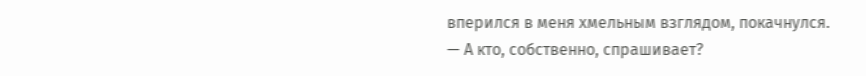вперился в меня хмельным взглядом, покачнулся.
— А кто, собственно, спрашивает?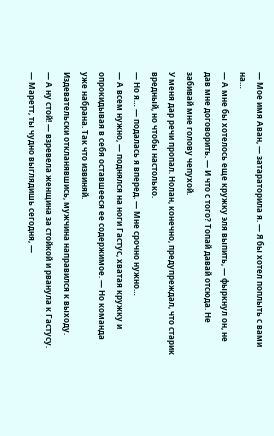— Мое имя Аван, — затараторила я. — Я бы хотел поплыть с вами на…
— А мне бы хотелось еще кружку эля выпить, — фыркнул он, не дав мне договорить. — И что с того? Топай давай отсюда. Не забивай мне голову чепухой.
У меня дар речи пропал. Нолан, конечно, предупреждал, что старик вредный, но чтобы настолько.
— Но я… — подалась я вперед. — Мне срочно нужно…
— А всем нужно, — поднялся на ноги Гастус, хватая кружку и опрокидывая в себя оставшееся ее содержимое. — Но команда уже набрана. Так что извиняй.
Издевательски откланявшись, мужчина направился к выходу.
— А ну стой! — взревела женщина за стойкой и рванула к Гастусу.
— Маретт, ты чудно выглядишь сегодня, —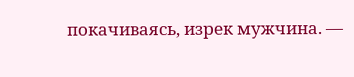покачиваясь, изрек мужчина. —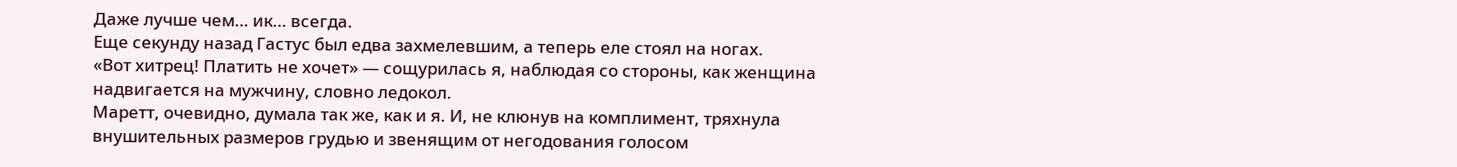Даже лучше чем… ик… всегда.
Еще секунду назад Гастус был едва захмелевшим, а теперь еле стоял на ногах.
«Вот хитрец! Платить не хочет» — сощурилась я, наблюдая со стороны, как женщина надвигается на мужчину, словно ледокол.
Маретт, очевидно, думала так же, как и я. И, не клюнув на комплимент, тряхнула внушительных размеров грудью и звенящим от негодования голосом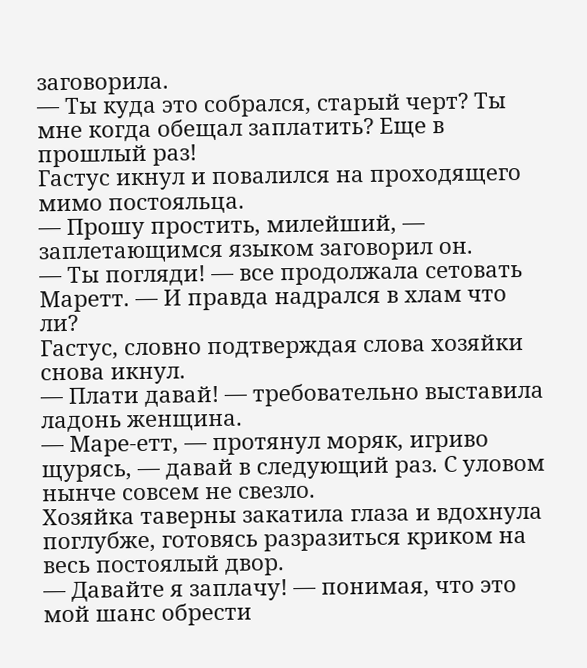заговорила.
— Ты куда это собрался, старый черт? Ты мне когда обещал заплатить? Еще в прошлый раз!
Гастус икнул и повалился на проходящего мимо постояльца.
— Прошу простить, милейший, — заплетающимся языком заговорил он.
— Ты погляди! — все продолжала сетовать Маретт. — И правда надрался в хлам что ли?
Гастус, словно подтверждая слова хозяйки снова икнул.
— Плати давай! — требовательно выставила ладонь женщина.
— Маре-етт, — протянул моряк, игриво щурясь, — давай в следующий раз. С уловом нынче совсем не свезло.
Хозяйка таверны закатила глаза и вдохнула поглубже, готовясь разразиться криком на весь постоялый двор.
— Давайте я заплачу! — понимая, что это мой шанс обрести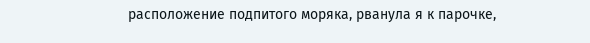расположение подпитого моряка, рванула я к парочке,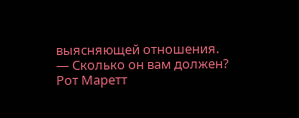выясняющей отношения. — Сколько он вам должен?
Рот Маретт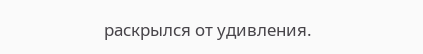раскрылся от удивления.